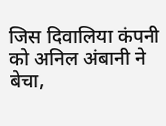जिस दिवालिया कंपनी को अनिल अंबानी ने बेचा,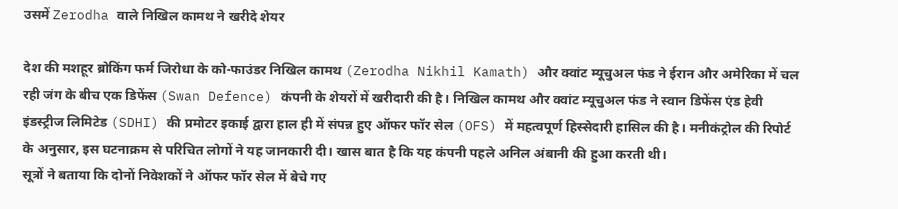उसमें Zerodha वाले निखिल कामथ ने खरीदे शेयर

देश की मशहूर ब्रोकिंग फर्म जिरोधा के को-फाउंडर निखिल कामथ (Zerodha Nikhil Kamath) और क्वांट म्यूचुअल फंड ने ईरान और अमेरिका में चल रही जंग के बीच एक डिफेंस (Swan Defence) कंपनी के शेयरों में खरीदारी की है। निखिल कामथ और क्वांट म्यूचुअल फंड ने स्वान डिफेंस एंड हेवी इंडस्ट्रीज लिमिटेड (SDHI) की प्रमोटर इकाई द्वारा हाल ही में संपन्न हुए ऑफर फॉर सेल (OFS) में महत्वपूर्ण हिस्सेदारी हासिल की है। मनीकंट्रोल की रिपोर्ट के अनुसार, इस घटनाक्रम से परिचित लोगों ने यह जानकारी दी। खास बात है कि यह कंपनी पहले अनिल अंबानी की हुआ करती थी।
सूत्रों ने बताया कि दोनों निवेशकों ने ऑफर फॉर सेल में बेचे गए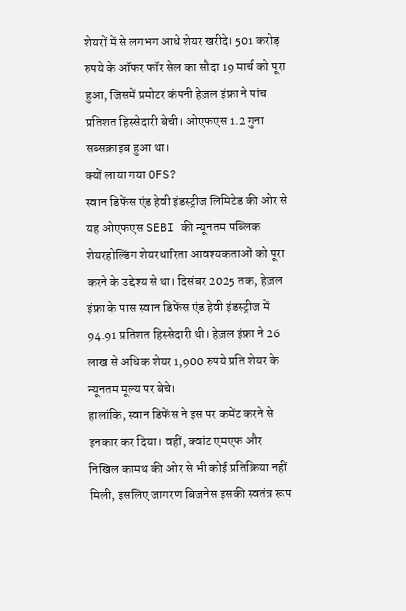शेयरों में से लगभग आधे शेयर खरीदे। 501 करोड़ रुपये के ऑफर फॉर सेल का सौदा 19 मार्च को पूरा हुआ, जिसमें प्रमोटर कंपनी हेज़ल इंफ्रा ने पांच प्रतिशत हिस्सेदारी बेची। ओएफएस 1.2 गुना सब्सक्राइब हुआ था।
क्यों लाया गया OFS?
स्वान डिफेंस एंड हेवी इंडस्ट्रीज लिमिटेड की ओर से यह ओएफएस SEBI की न्यूनतम पब्लिक शेयरहोल्डिंग शेयरधारिता आवश्यकताओं को पूरा करने के उद्देश्य से था। दिसंबर 2025 तक, हेज़ल इंफ्रा के पास स्वान डिफेंस एंड हेवी इंडस्ट्रीज में 94.91 प्रतिशत हिस्सेदारी थी। हेज़ल इंफ्रा ने 26 लाख से अधिक शेयर 1,900 रुपये प्रति शेयर के न्यूनतम मूल्य पर बेचे।
हालांकि, स्वान डिफेंस ने इस पर कमेंट करने से इनकार कर दिया। वहीं, क्वांट एमएफ और निखिल कामथ की ओर से भी कोई प्रतिक्रिया नहीं मिली, इसलिए जागरण बिजनेस इसकी स्वतंत्र रूप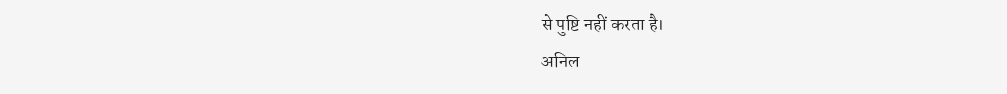से पुष्टि नहीं करता है।
अनिल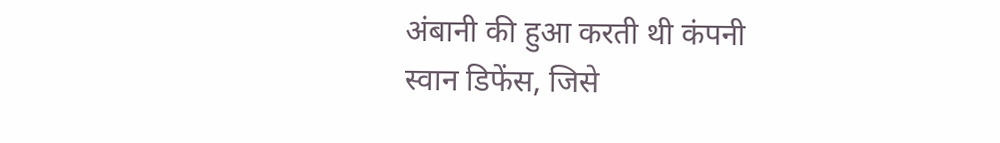अंबानी की हुआ करती थी कंपनी
स्वान डिफेंस, जिसे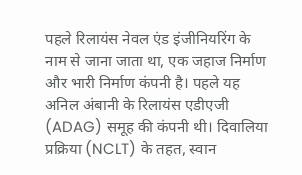पहले रिलायंस नेवल एंड इंजीनियरिंग के नाम से जाना जाता था, एक जहाज निर्माण और भारी निर्माण कंपनी है। पहले यह अनिल अंबानी के रिलायंस एडीएजी (ADAG) समूह की कंपनी थी। दिवालिया प्रक्रिया (NCLT) के तहत, स्वान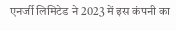एनर्जी लिमिटेड ने 2023 में इस कंपनी का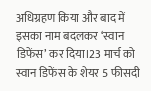अधिग्रहण किया और बाद में इसका नाम बदलकर ‘स्वान डिफेंस’ कर दिया।23 मार्च को स्वान डिफेंस के शेयर 5 फीसदी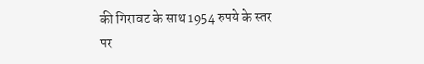की गिरावट के साथ 1954 रुपये के स्तर पर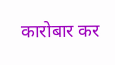कारोबार कर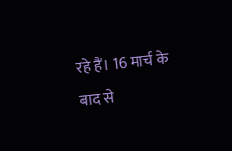रहे हैं। 16 मार्च के बाद से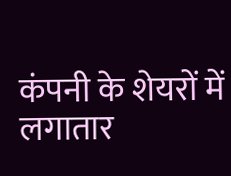कंपनी के शेयरों में लगातार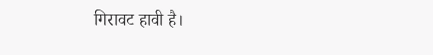गिरावट हावी है।